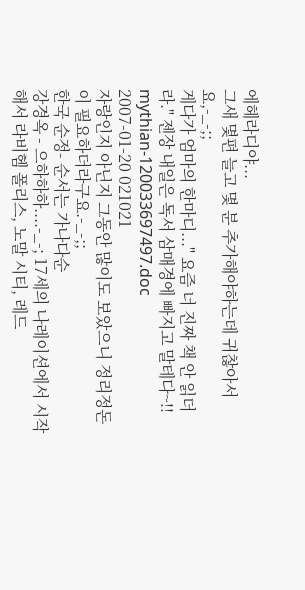에헤라디야...
그새 몇편 늘고 몇 분 추가해야하는데 귀찮아서요,-_-;;
게다가 엄마의 한마디..." 요즘 너 진짜 책 안 읽더라." 젠장 내일은 독서 삼매경에 빠지고 말테다~!!
mythian-120033697497.doc
2007-01-20 021021
자랑인지 아닌지 그동안 많이도 보았으니 정리정돈이 필요하더라구요.-_-;;
한국 순정- 순서는 가나다순
강경옥 - 으하하하....-_-; 17세의 나레이션에서 시작해서 라비헴 폴리스, 노말 시티, 레드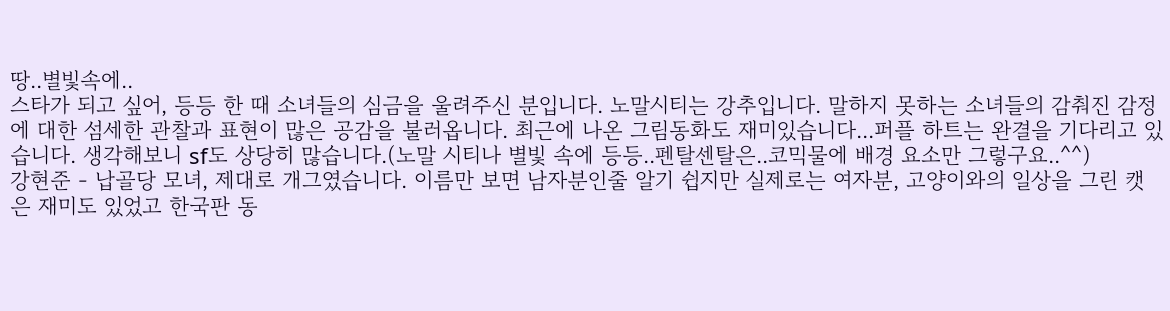땅..별빛속에..
스타가 되고 싶어, 등등 한 때 소녀들의 심금을 울려주신 분입니다. 노말시티는 강추입니다. 말하지 못하는 소녀들의 감춰진 감정에 대한 섬세한 관찰과 표현이 많은 공감을 불러옵니다. 최근에 나온 그림동화도 재미있습니다...퍼플 하트는 완결을 기다리고 있습니다. 생각해보니 sf도 상당히 많습니다.(노말 시티나 별빛 속에 등등..펜탈센탈은..코믹물에 배경 요소만 그렇구요..^^)
강현준 - 납골당 모녀, 제대로 개그였습니다. 이름만 보면 남자분인줄 알기 쉽지만 실제로는 여자분, 고양이와의 일상을 그린 캣은 재미도 있었고 한국판 동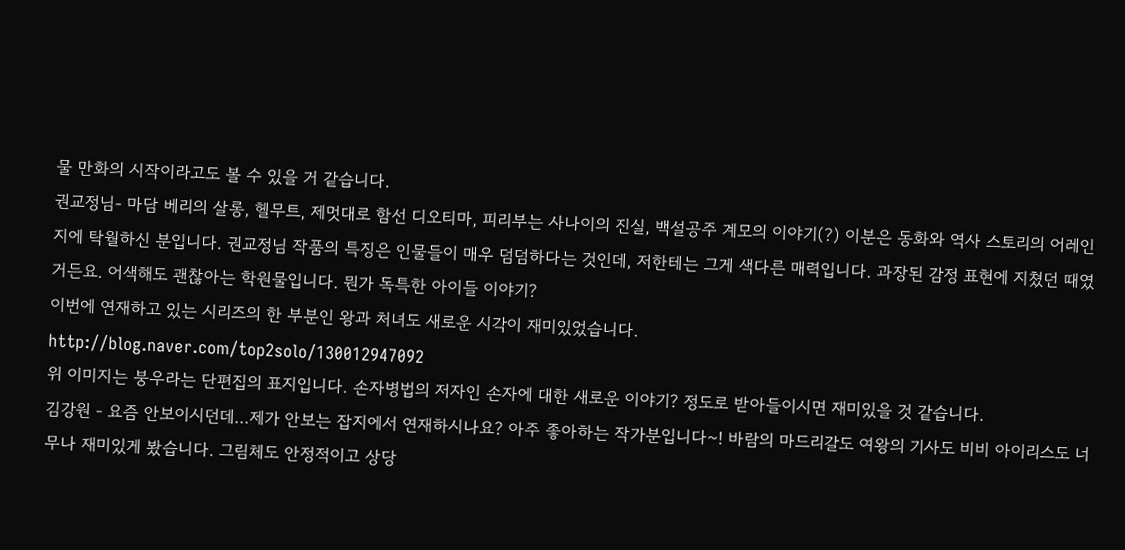물 만화의 시작이라고도 볼 수 있을 거 같습니다.
권교정님- 마담 베리의 살롱, 헬무트, 제멋대로 함선 디오티마, 피리부는 사나이의 진실, 백설공주 계모의 이야기(?) 이분은 동화와 역사 스토리의 어레인지에 탁월하신 분입니다. 권교정님 작품의 특징은 인물들이 매우 덤덤하다는 것인데, 저한테는 그게 색다른 매력입니다. 과장된 감정 표현에 지쳤던 때였거든요. 어색해도 괜찮아는 학원물입니다. 뭔가 독특한 아이들 이야기?
이번에 연재하고 있는 시리즈의 한 부분인 왕과 처녀도 새로운 시각이 재미있었습니다.
http://blog.naver.com/top2solo/130012947092
위 이미지는 붕우라는 단편집의 표지입니다. 손자병법의 저자인 손자에 대한 새로운 이야기? 정도로 받아들이시면 재미있을 것 같습니다.
김강원 - 요즘 안보이시던데...제가 안보는 잡지에서 연재하시나요? 아주 좋아하는 작가분입니다~! 바람의 마드리갈도 여왕의 기사도 비비 아이리스도 너무나 재미있게 봤습니다. 그림체도 안정적이고 상당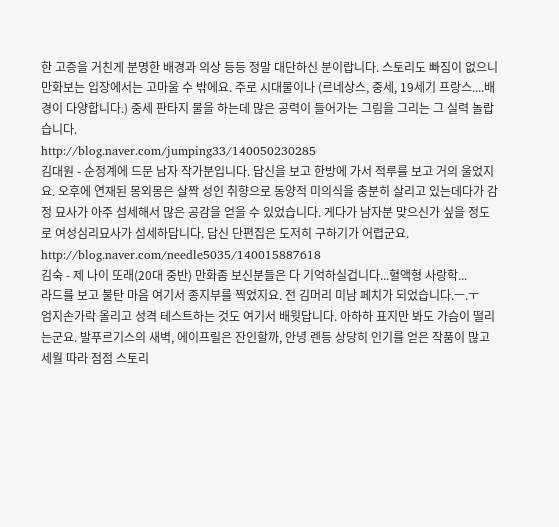한 고증을 거친게 분명한 배경과 의상 등등 정말 대단하신 분이랍니다. 스토리도 빠짐이 없으니 만화보는 입장에서는 고마울 수 밖에요. 주로 시대물이나 (르네상스, 중세, 19세기 프랑스....배경이 다양합니다.) 중세 판타지 물을 하는데 많은 공력이 들어가는 그림을 그리는 그 실력 놀랍습니다.
http://blog.naver.com/jumping33/140050230285
김대원 - 순정계에 드문 남자 작가분입니다. 답신을 보고 한방에 가서 적루를 보고 거의 울었지요. 오후에 연재된 몽외몽은 살짝 성인 취향으로 동양적 미의식을 충분히 살리고 있는데다가 감정 묘사가 아주 섬세해서 많은 공감을 얻을 수 있었습니다. 게다가 남자분 맞으신가 싶을 정도로 여성심리묘사가 섬세하답니다. 답신 단편집은 도저히 구하기가 어렵군요.
http://blog.naver.com/needle5035/140015887618
김숙 - 제 나이 또래(20대 중반) 만화좀 보신분들은 다 기억하실겁니다...혈액형 사랑학...
라드를 보고 불탄 마음 여기서 종지부를 찍었지요. 전 김머리 미남 페치가 되었습니다.ㅡ.ㅜ
엄지손가락 올리고 성격 테스트하는 것도 여기서 배웟답니다. 아하하 표지만 봐도 가슴이 떨리는군요. 발푸르기스의 새벽, 에이프릴은 잔인할까, 안녕 렌등 상당히 인기를 얻은 작품이 많고 세월 따라 점점 스토리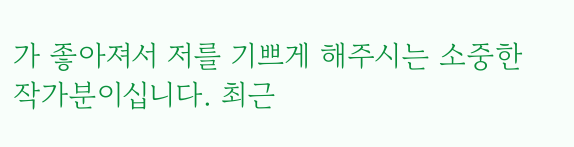가 좋아져서 저를 기쁘게 해주시는 소중한 작가분이십니다. 최근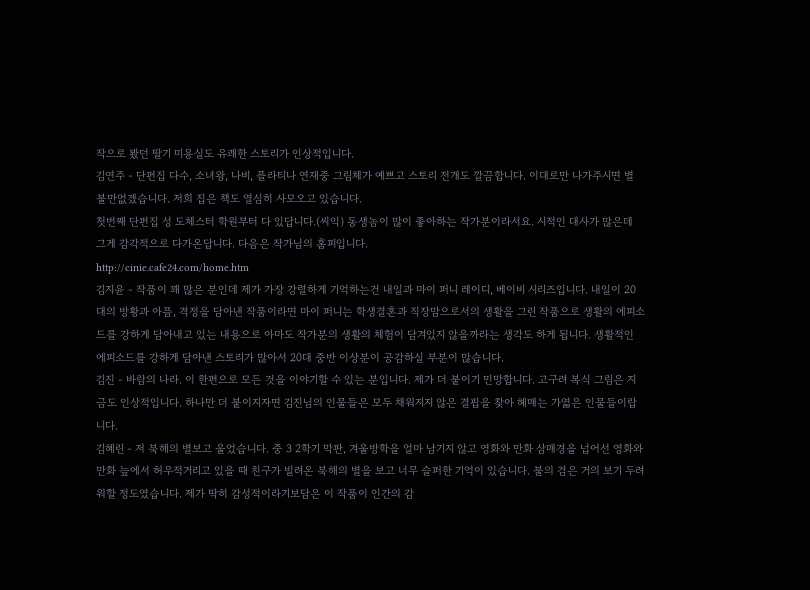작으로 봤던 딸기 미용실도 유쾌한 스토리가 인상적입니다.
김연주 - 단편집 다수, 소녀왕, 나비, 플라티나 연재중 그림체가 예쁘고 스토리 전개도 깔끔합니다. 이대로만 나가주시면 별 불만없겠습니다. 저희 집은 책도 열심히 사모오고 있습니다.
첫번째 단편집 성 도체스터 학원부터 다 있답니다.(씨익) 동생놈이 많이 좋아하는 작가분이라서요. 시적인 대사가 많은데 그게 감각적으로 다가온답니다. 다음은 작가님의 홈피입니다.
http://cinie.cafe24.com/home.htm
김지윤 - 작품이 꽤 많은 분인데 제가 가장 강렬하게 기억하는건 내일과 마이 퍼니 레이디, 베이비 시리즈입니다. 내일이 20대의 방황과 아픔, 격정을 담아낸 작품이라면 마이 퍼니는 학생결혼과 직장맘으로서의 생활을 그린 작품으로 생활의 에피소드를 강하게 담아내고 있는 내용으로 아마도 작가분의 생활의 체험이 담겨있지 않을까라는 생각도 하게 됩니다. 생활적인 에피소드를 강하게 담아낸 스토리가 많아서 20대 중반 이상분이 공감하실 부분이 많습니다.
김진 - 바람의 나라. 이 한편으로 모든 것을 이야기할 수 있는 분입니다. 제가 더 붙이기 민망합니다. 고구려 복식 그림은 지금도 인상적입니다. 하나만 더 붙이지자면 김진님의 인물들은 모두 채워지지 않은 결핍을 찾아 헤매는 가엷은 인물들이랍니다.
김혜린 - 저 북해의 별보고 울었습니다. 중 3 2학기 막판, 겨울방학을 얼마 남기지 않고 영화와 만화 삼매경을 넙어선 영화와 만화 늪에서 허우적거리고 있을 때 친구가 빌려온 북해의 별을 보고 너무 슬퍼한 기억이 있습니다. 불의 검은 거의 보기 두려워할 정도였습니다. 제가 딱히 감성적이라기보담은 이 작품이 인간의 감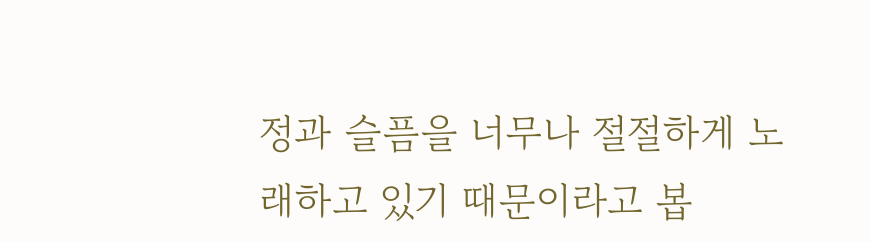정과 슬픔을 너무나 절절하게 노래하고 있기 때문이라고 봅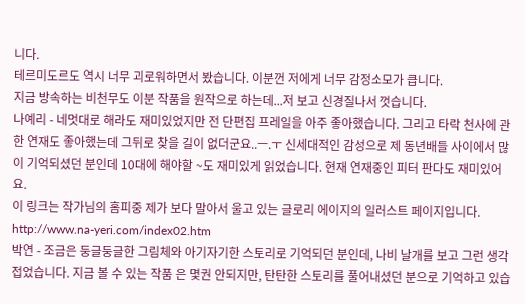니다.
테르미도르도 역시 너무 괴로워하면서 봤습니다. 이분껀 저에게 너무 감정소모가 큽니다.
지금 방속하는 비천무도 이분 작품을 원작으로 하는데...저 보고 신경질나서 껏습니다.
나예리 - 네멋대로 해라도 재미있었지만 전 단편집 프레일을 아주 좋아했습니다. 그리고 타락 천사에 관한 연재도 좋아했는데 그뒤로 찾을 길이 없더군요..ㅡ.ㅜ 신세대적인 감성으로 제 동년배들 사이에서 많이 기억되셨던 분인데 10대에 해야할 ~도 재미있게 읽었습니다. 현재 연재중인 피터 판다도 재미있어요.
이 링크는 작가님의 홈피중 제가 보다 말아서 울고 있는 글로리 에이지의 일러스트 페이지입니다.
http://www.na-yeri.com/index02.htm
박연 - 조금은 둥글둥글한 그림체와 아기자기한 스토리로 기억되던 분인데, 나비 날개를 보고 그런 생각 접었습니다. 지금 볼 수 있는 작품 은 몇권 안되지만, 탄탄한 스토리를 풀어내셨던 분으로 기억하고 있습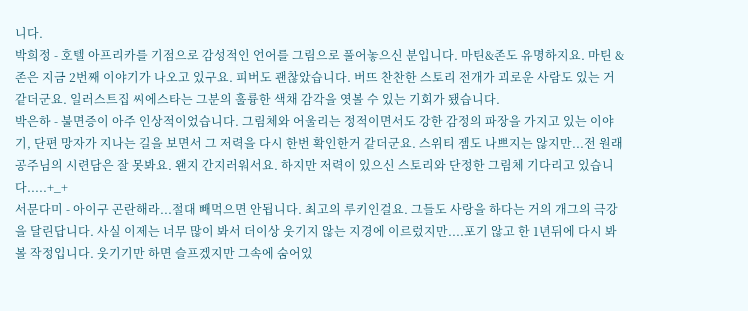니다.
박희정 - 호텔 아프리카를 기점으로 감성적인 언어를 그림으로 풀어놓으신 분입니다. 마틴&존도 유명하지요. 마틴 & 존은 지금 2번째 이야기가 나오고 있구요. 피버도 괜찮았습니다. 버뜨 찬찬한 스토리 전개가 괴로운 사람도 있는 거 같더군요. 일러스트집 씨에스타는 그분의 훌륭한 색채 감각을 엿볼 수 있는 기회가 됐습니다.
박은하 - 불면증이 아주 인상적이었습니다. 그림체와 어울리는 정적이면서도 강한 감정의 파장을 가지고 있는 이야기, 단편 망자가 지나는 길을 보면서 그 저력을 다시 한번 확인한거 같더군요. 스위티 젬도 나쁘지는 않지만...전 원래 공주님의 시련담은 잘 못봐요. 왠지 간지러워서요. 하지만 저력이 있으신 스토리와 단정한 그림체 기다리고 있습니다.....+_+
서문다미 - 아이구 곤란해라...절대 빼먹으면 안됩니다. 최고의 루키인걸요. 그들도 사랑을 하다는 거의 개그의 극강을 달린답니다. 사실 이제는 너무 많이 봐서 더이상 웃기지 않는 지경에 이르렀지만....포기 않고 한 1년뒤에 다시 봐볼 작정입니다. 웃기기만 하면 슬프겠지만 그속에 숨어있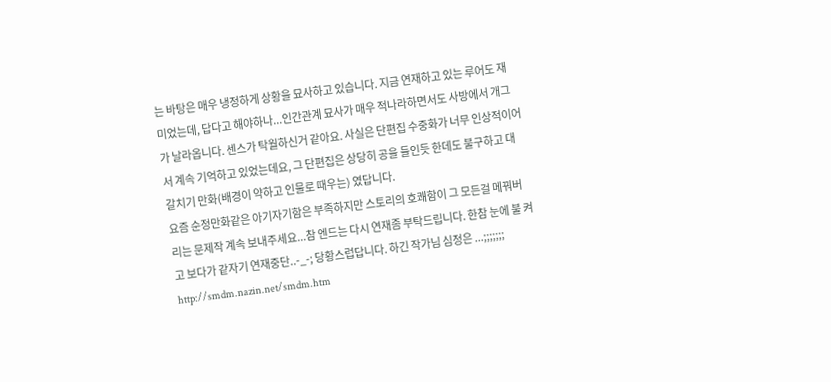는 바탕은 매우 냉정하게 상황을 묘사하고 있습니다. 지금 연재하고 있는 루어도 재미었는데, 답다고 해야하나...인간관계 묘사가 매우 적나라하면서도 사방에서 개그가 날라옵니다. 센스가 탁월하신거 같아요. 사실은 단편집 수중화가 너무 인상적이어서 계속 기억하고 있었는데요, 그 단편집은 상당히 공을 들인듯 한데도 불구하고 대갈치기 만화(배경이 약하고 인물로 때우는) 였답니다.
요즘 순정만화같은 아기자기함은 부족하지만 스토리의 호쾌함이 그 모든걸 메꿔버리는 문제작 계속 보내주세요...참 엔드는 다시 연재좀 부탁드립니다. 한참 눈에 불 켜고 보다가 같자기 연재중단..-_-; 당황스럽답니다. 하긴 작가님 심정은 ...;;;;;;;
http://smdm.nazin.net/smdm.htm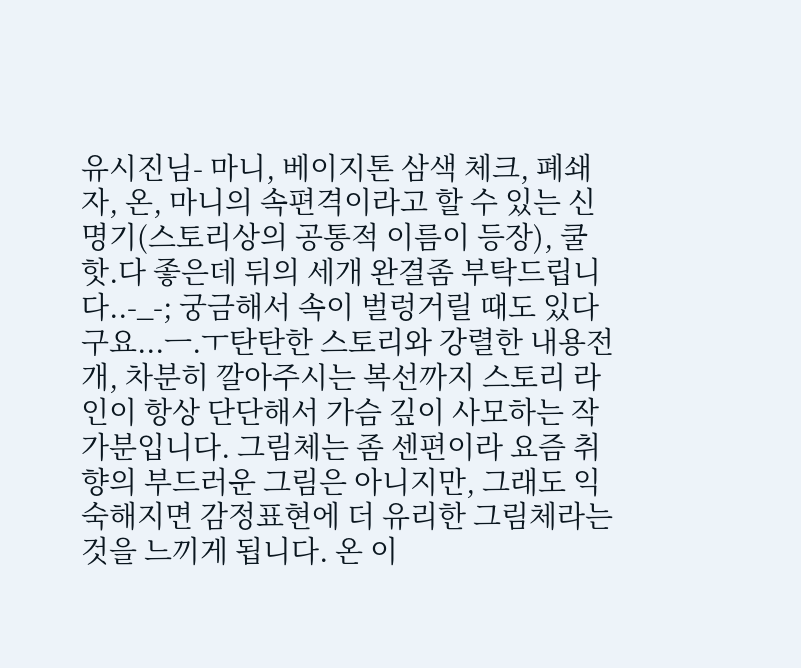유시진님- 마니, 베이지톤 삼색 체크, 폐쇄자, 온, 마니의 속편격이라고 할 수 있는 신명기(스토리상의 공통적 이름이 등장), 쿨핫.다 좋은데 뒤의 세개 완결좀 부탁드립니다..-_-; 궁금해서 속이 벌렁거릴 때도 있다구요...ㅡ.ㅜ탄탄한 스토리와 강렬한 내용전개, 차분히 깔아주시는 복선까지 스토리 라인이 항상 단단해서 가슴 깊이 사모하는 작가분입니다. 그림체는 좀 센편이라 요즘 취향의 부드러운 그림은 아니지만, 그래도 익숙해지면 감정표현에 더 유리한 그림체라는 것을 느끼게 됩니다. 온 이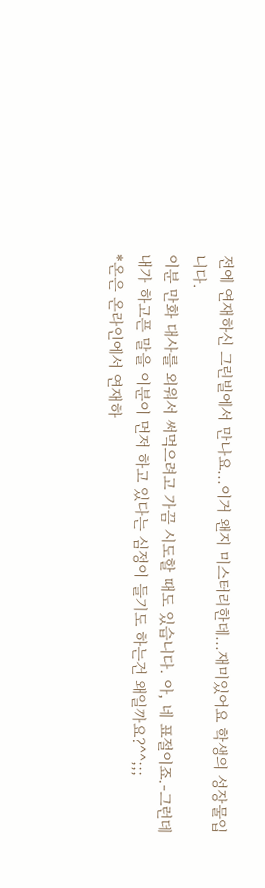전에 연재하신 그린빌에서 만나요...이거 왠지 미스터리한데...재미있어요 학생의 성장물입니다.
이분 만화 대사를 외워서 써먹으려고 가끔 시도할 때도 있습니다. 아, 네 표절이죠.-그런데 내가 하고픈 말을 이분이 먼저 하고 있다는 심정이 들기도 하는건 왜일까요?^^;;;
*온은 온라인에서 연재하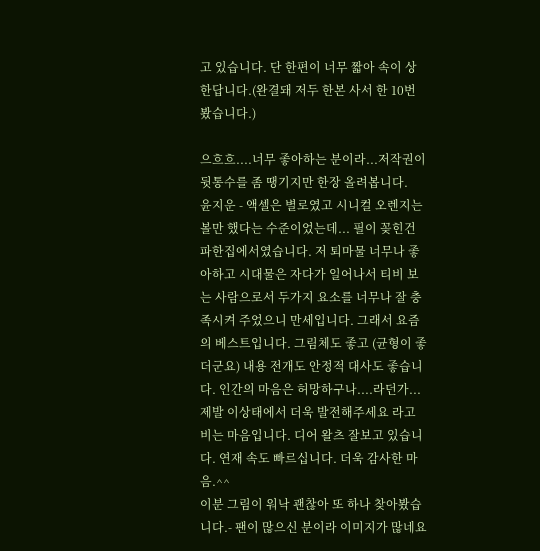고 있습니다. 단 한편이 너무 짧아 속이 상한답니다.(완결돼 저두 한본 사서 한 10번 봤습니다.)

으흐흐....너무 좋아하는 분이라...저작권이 뒷통수를 좀 땡기지만 한장 올려봅니다.
윤지운 - 액셀은 별로였고 시니컬 오렌지는 볼만 했다는 수준이었는데... 필이 꽂힌건 파한집에서였습니다. 저 퇴마물 너무나 좋아하고 시대물은 자다가 일어나서 티비 보는 사람으로서 두가지 요소를 너무나 잘 충족시켜 주었으니 만세입니다. 그래서 요즘의 베스트입니다. 그림체도 좋고 (균형이 좋더군요) 내용 전개도 안정적 대사도 좋습니다. 인간의 마음은 허망하구나....라던가...제발 이상태에서 더욱 발전해주세요 라고 비는 마음입니다. 디어 왈츠 잘보고 있습니다. 연재 속도 빠르십니다. 더욱 감사한 마음.^^
이분 그림이 워낙 괜찮아 또 하나 찾아봤습니다.- 팬이 많으신 분이라 이미지가 많네요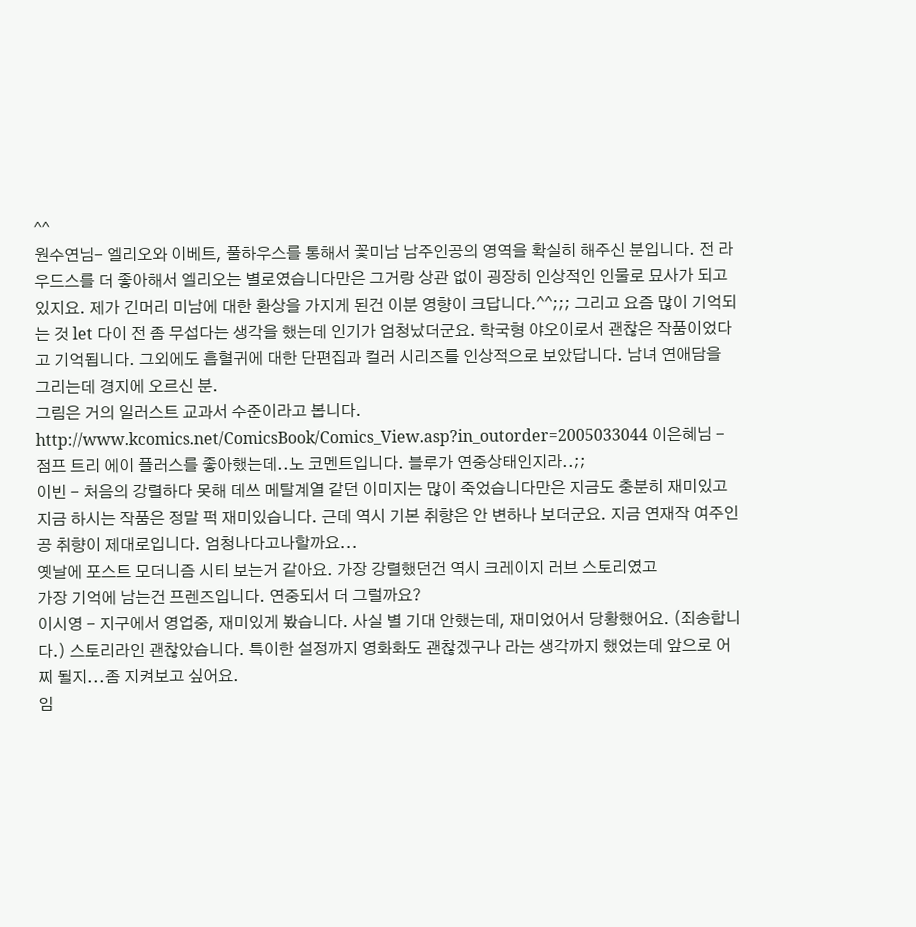^^
원수연님- 엘리오와 이베트, 풀하우스를 통해서 꽃미남 남주인공의 영역을 확실히 해주신 분입니다. 전 라우드스를 더 좋아해서 엘리오는 별로였습니다만은 그거랑 상관 없이 굉장히 인상적인 인물로 묘사가 되고 있지요. 제가 긴머리 미남에 대한 환상을 가지게 된건 이분 영향이 크답니다.^^;;; 그리고 요즘 많이 기억되는 것 let 다이 전 좀 무섭다는 생각을 했는데 인기가 엄청났더군요. 학국형 야오이로서 괜찮은 작품이었다고 기억됩니다. 그외에도 흡혈귀에 대한 단편집과 컬러 시리즈를 인상적으로 보았답니다. 남녀 연애담을 그리는데 경지에 오르신 분.
그림은 거의 일러스트 교과서 수준이라고 봅니다.
http://www.kcomics.net/ComicsBook/Comics_View.asp?in_outorder=2005033044 이은혜님 - 점프 트리 에이 플러스를 좋아했는데..노 코멘트입니다. 블루가 연중상태인지라..;;
이빈 - 처음의 강렬하다 못해 데쓰 메탈계열 같던 이미지는 많이 죽었습니다만은 지금도 충분히 재미있고 지금 하시는 작품은 정말 퍽 재미있습니다. 근데 역시 기본 취향은 안 변하나 보더군요. 지금 연재작 여주인공 취향이 제대로입니다. 엄청나다고나할까요...
옛날에 포스트 모더니즘 시티 보는거 같아요. 가장 강렬했던건 역시 크레이지 러브 스토리였고
가장 기억에 남는건 프렌즈입니다. 연중되서 더 그럴까요?
이시영 - 지구에서 영업중, 재미있게 봤습니다. 사실 별 기대 안했는데, 재미었어서 당황했어요. (죄송합니다.) 스토리라인 괜찮았습니다. 특이한 설정까지 영화화도 괜찮겠구나 라는 생각까지 했었는데 앞으로 어찌 될지...좀 지켜보고 싶어요.
임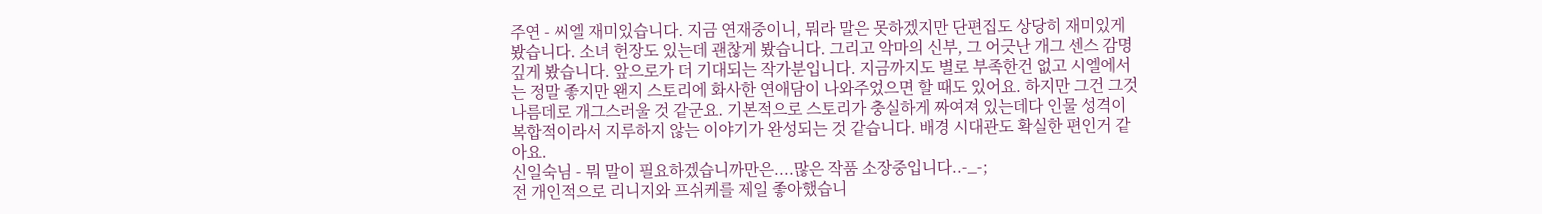주연 - 씨엘 재미있습니다. 지금 연재중이니, 뭐라 말은 못하겠지만 단편집도 상당히 재미있게 봤습니다. 소녀 헌장도 있는데 괜찮게 봤습니다. 그리고 악마의 신부, 그 어긋난 개그 센스 감명깊게 봤습니다. 앞으로가 더 기대되는 작가분입니다. 지금까지도 별로 부족한건 없고 시엘에서는 정말 좋지만 왠지 스토리에 화사한 연애담이 나와주었으면 할 때도 있어요. 하지만 그건 그것 나름데로 개그스러울 것 같군요. 기본적으로 스토리가 충실하게 짜여져 있는데다 인물 성격이 복합적이라서 지루하지 않는 이야기가 완성되는 것 같습니다. 배경 시대관도 확실한 편인거 같아요.
신일숙님 - 뭐 말이 필요하겠습니까만은....많은 작품 소장중입니다..-_-;
전 개인적으로 리니지와 프쉬케를 제일 좋아했습니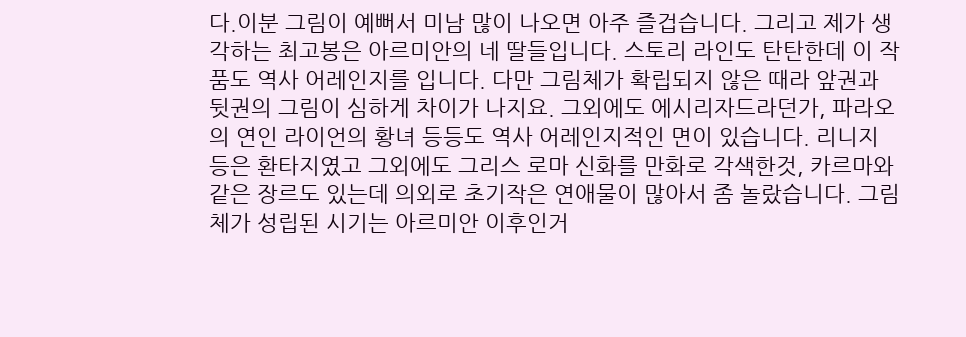다.이분 그림이 예뻐서 미남 많이 나오면 아주 즐겁습니다. 그리고 제가 생각하는 최고봉은 아르미안의 네 딸들입니다. 스토리 라인도 탄탄한데 이 작품도 역사 어레인지를 입니다. 다만 그림체가 확립되지 않은 때라 앞권과 뒷권의 그림이 심하게 차이가 나지요. 그외에도 에시리자드라던가, 파라오의 연인 라이언의 황녀 등등도 역사 어레인지적인 면이 있습니다. 리니지 등은 환타지였고 그외에도 그리스 로마 신화를 만화로 각색한것, 카르마와 같은 장르도 있는데 의외로 초기작은 연애물이 많아서 좀 놀랐습니다. 그림체가 성립된 시기는 아르미안 이후인거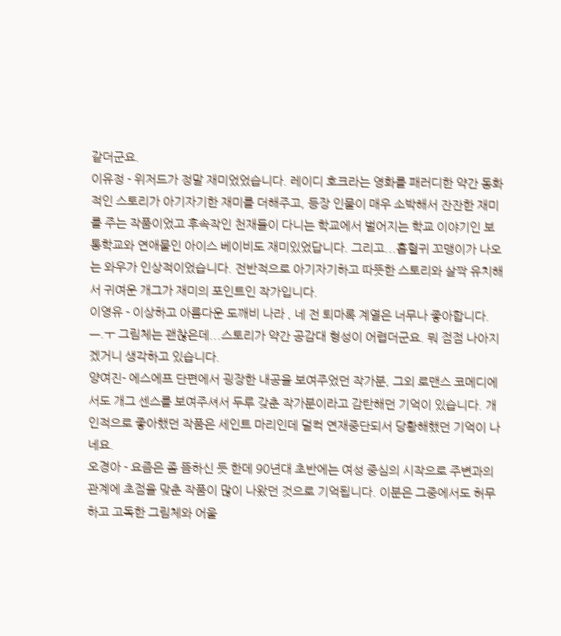같더군요.
이유정 - 위저드가 정말 재미었었습니다. 레이디 호크라는 영화를 패러디한 약간 동화적인 스토리가 아기자기한 재미를 더해주고, 등장 인물이 매우 소박해서 잔잔한 재미를 주는 작품이었고 후속작인 천재들이 다니는 학교에서 벌어지는 학교 이야기인 보통학교와 연애물인 아이스 베이비도 재미있었답니다. 그리고...흡혈귀 꼬맹이가 나오는 와우가 인상적이었습니다. 전반적으로 아기자기하고 따뜻한 스토리와 살짝 유치해서 귀여운 개그가 재미의 포인트인 작가입니다.
이영유 - 이상하고 아름다운 도깨비 나라 , 네 전 퇴마록 계열은 너무나 좋아합니다.ㅡ.ㅜ 그림체는 괜찮은데...스토리가 약간 공감대 형성이 어렵더군요. 뭐 점점 나아지겠거니 생각하고 있습니다.
양여진- 에스에프 단편에서 굉장한 내공을 보여주었던 작가분, 그외 로맨스 코메디에서도 개그 센스를 보여주셔서 두루 갖춘 작가분이라고 감탄해던 기억이 있습니다. 개인적으로 좋아했던 작품은 세인트 마리인데 덜컥 연재중단되서 당황해했던 기억이 나네요.
오경아 - 요즘은 좀 뜸하신 듯 한데 90년대 초반에는 여성 중심의 시작으로 주변과의 관계에 초점을 맞춘 작품이 많이 나왔던 것으로 기억됩니다. 이분은 그중에서도 허무하고 고독한 그림체와 어울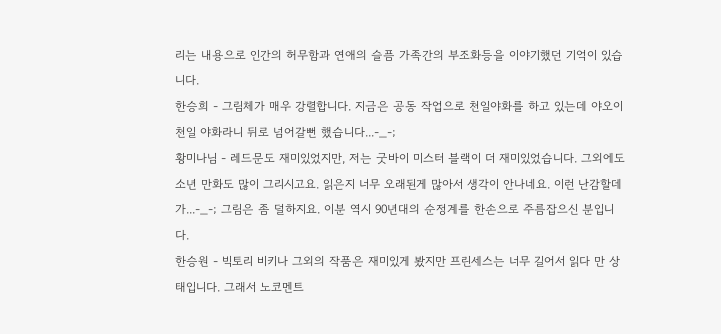리는 내용으로 인간의 허무함과 연애의 슬픔 가족간의 부조화등을 이야기했던 기억이 있습니다.
한승희 - 그림체가 매우 강렬합니다. 지금은 공동 작업으로 천일야화를 하고 있는데 야오이 천일 야화라니 뒤로 넘어갈뻔 했습니다...-_-;
황미나님 - 레드문도 재미있었지만, 저는 굿바이 미스터 블랙이 더 재미있었습니다. 그외에도 소년 만화도 많이 그리시고요. 읽은지 너무 오래된게 많아서 생각이 안나네요. 이런 난감할데가...-_-; 그림은 좀 덜하지요. 이분 역시 90년대의 순정계를 한손으로 주름잡으신 분입니다.
한승원 - 빅토리 비키나 그외의 작품은 재미있게 봤지만 프린세스는 너무 길어서 읽다 만 상태입니다. 그래서 노코멘트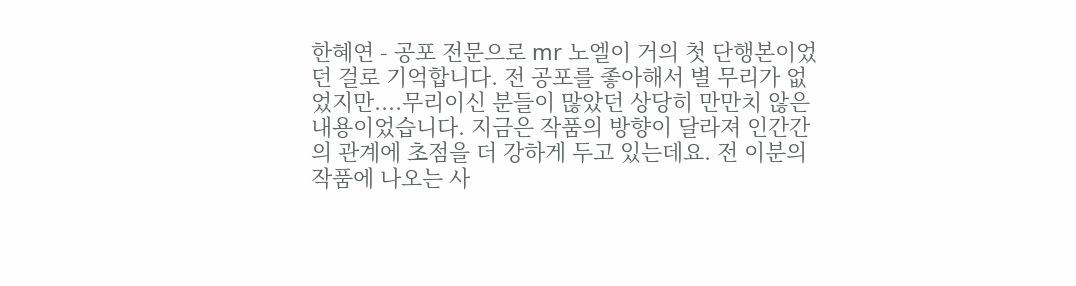한혜연 - 공포 전문으로 mr 노엘이 거의 첫 단행본이었던 걸로 기억합니다. 전 공포를 좋아해서 별 무리가 없었지만....무리이신 분들이 많았던 상당히 만만치 않은 내용이었습니다. 지금은 작품의 방향이 달라져 인간간의 관계에 초점을 더 강하게 두고 있는데요. 전 이분의 작품에 나오는 사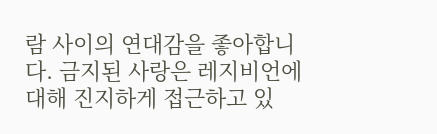람 사이의 연대감을 좋아합니다. 금지된 사랑은 레지비언에 대해 진지하게 접근하고 있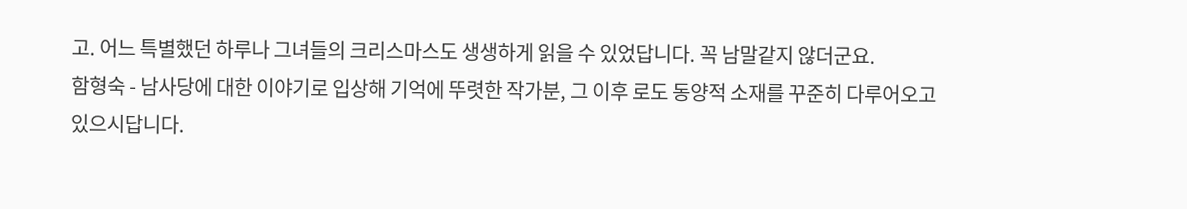고. 어느 특별했던 하루나 그녀들의 크리스마스도 생생하게 읽을 수 있었답니다. 꼭 남말같지 않더군요.
함형숙 - 남사당에 대한 이야기로 입상해 기억에 뚜렷한 작가분, 그 이후 로도 동양적 소재를 꾸준히 다루어오고 있으시답니다.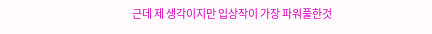근데 제 생각이지만 입상작이 가장 파워풀한것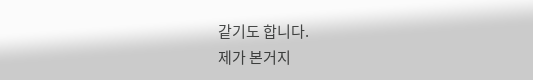같기도 합니다.
제가 본거지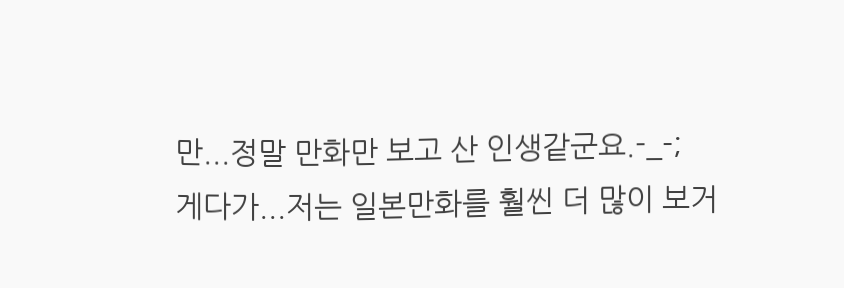만...정말 만화만 보고 산 인생같군요.-_-;
게다가...저는 일본만화를 훨씬 더 많이 보거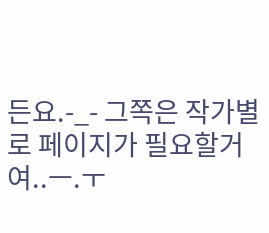든요.-_- 그쪽은 작가별로 페이지가 필요할거여..ㅡ.ㅜ